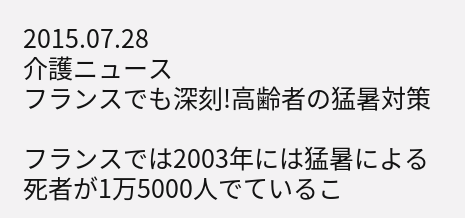2015.07.28
介護ニュース
フランスでも深刻!高齢者の猛暑対策

フランスでは2003年には猛暑による死者が1万5000人でているこ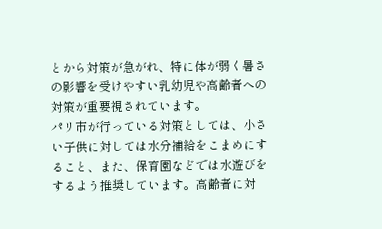とから対策が急がれ、特に体が弱く暑さの影響を受けやすい乳幼児や高齢者への対策が重要視されています。
パリ市が行っている対策としては、小さい子供に対しては水分補給をこまめにすること、また、保育園などでは水遊びをするよう推奨しています。高齢者に対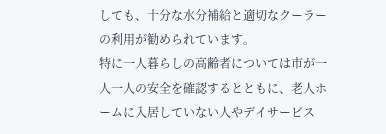しても、十分な水分補給と適切なクーラーの利用が勧められています。
特に一人暮らしの高齢者については市が一人一人の安全を確認するとともに、老人ホームに入居していない人やデイサービス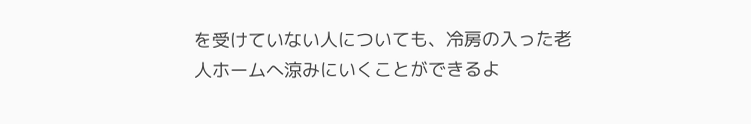を受けていない人についても、冷房の入った老人ホームへ涼みにいくことができるよ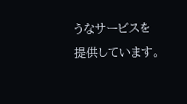うなサービスを提供しています。